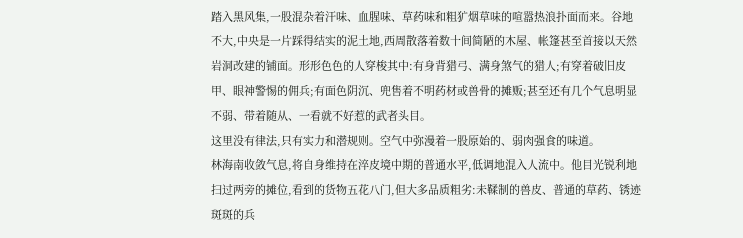踏入黑风集,一股混杂着汗味、血腥味、草药味和粗犷烟草味的喧嚣热浪扑面而来。谷地不大,中央是一片踩得结实的泥土地,西周散落着数十间简陋的木屋、帐篷甚至首接以天然岩洞改建的铺面。形形色色的人穿梭其中:有身背猎弓、满身煞气的猎人;有穿着破旧皮甲、眼神警惕的佣兵;有面色阴沉、兜售着不明药材或兽骨的摊贩;甚至还有几个气息明显不弱、带着随从、一看就不好惹的武者头目。
这里没有律法,只有实力和潜规则。空气中弥漫着一股原始的、弱肉强食的味道。
林海南收敛气息,将自身维持在淬皮境中期的普通水平,低调地混入人流中。他目光锐利地扫过两旁的摊位,看到的货物五花八门,但大多品质粗劣:未鞣制的兽皮、普通的草药、锈迹斑斑的兵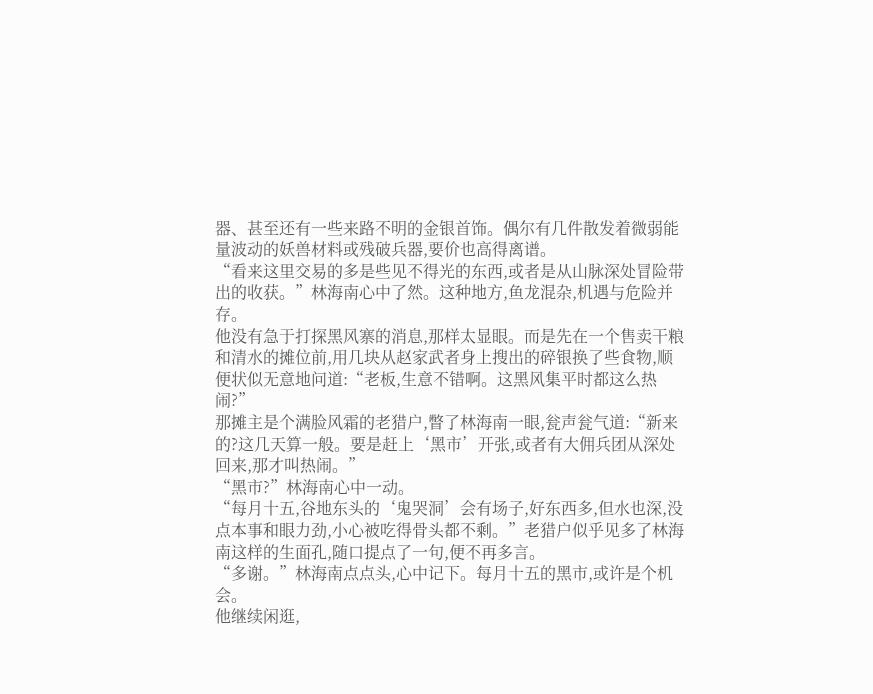器、甚至还有一些来路不明的金银首饰。偶尔有几件散发着微弱能量波动的妖兽材料或残破兵器,要价也高得离谱。
“看来这里交易的多是些见不得光的东西,或者是从山脉深处冒险带出的收获。”林海南心中了然。这种地方,鱼龙混杂,机遇与危险并存。
他没有急于打探黑风寨的消息,那样太显眼。而是先在一个售卖干粮和清水的摊位前,用几块从赵家武者身上搜出的碎银换了些食物,顺便状似无意地问道:“老板,生意不错啊。这黑风集平时都这么热闹?”
那摊主是个满脸风霜的老猎户,瞥了林海南一眼,瓮声瓮气道:“新来的?这几天算一般。要是赶上‘黑市’开张,或者有大佣兵团从深处回来,那才叫热闹。”
“黑市?”林海南心中一动。
“每月十五,谷地东头的‘鬼哭洞’会有场子,好东西多,但水也深,没点本事和眼力劲,小心被吃得骨头都不剩。”老猎户似乎见多了林海南这样的生面孔,随口提点了一句,便不再多言。
“多谢。”林海南点点头,心中记下。每月十五的黑市,或许是个机会。
他继续闲逛,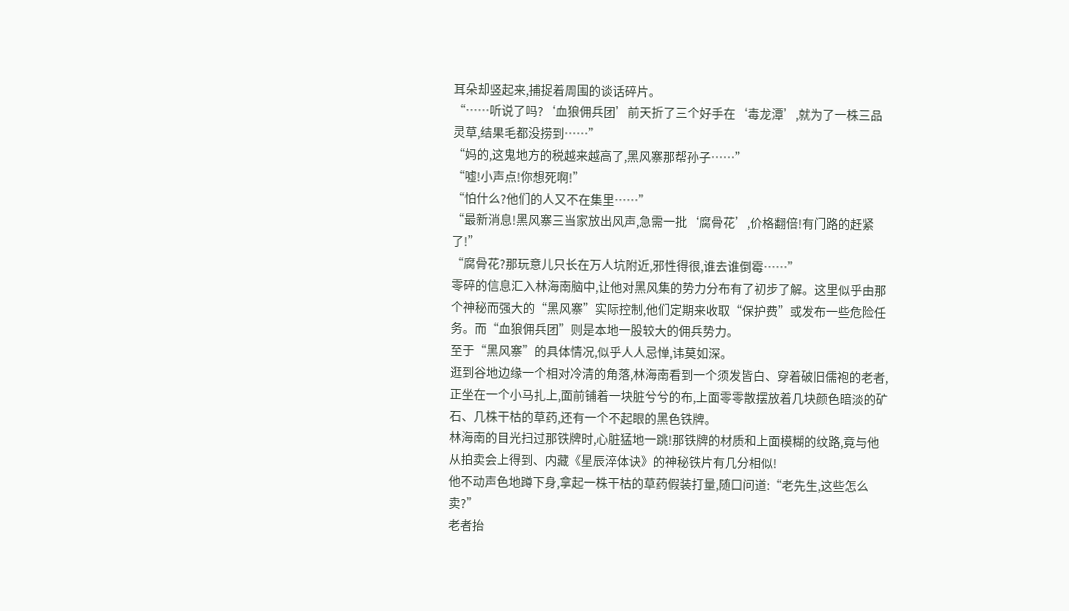耳朵却竖起来,捕捉着周围的谈话碎片。
“……听说了吗?‘血狼佣兵团’前天折了三个好手在‘毒龙潭’,就为了一株三品灵草,结果毛都没捞到……”
“妈的,这鬼地方的税越来越高了,黑风寨那帮孙子……”
“嘘!小声点!你想死啊!”
“怕什么?他们的人又不在集里……”
“最新消息!黑风寨三当家放出风声,急需一批‘腐骨花’,价格翻倍!有门路的赶紧了!”
“腐骨花?那玩意儿只长在万人坑附近,邪性得很,谁去谁倒霉……”
零碎的信息汇入林海南脑中,让他对黑风集的势力分布有了初步了解。这里似乎由那个神秘而强大的“黑风寨”实际控制,他们定期来收取“保护费”或发布一些危险任务。而“血狼佣兵团”则是本地一股较大的佣兵势力。
至于“黑风寨”的具体情况,似乎人人忌惮,讳莫如深。
逛到谷地边缘一个相对冷清的角落,林海南看到一个须发皆白、穿着破旧儒袍的老者,正坐在一个小马扎上,面前铺着一块脏兮兮的布,上面零零散摆放着几块颜色暗淡的矿石、几株干枯的草药,还有一个不起眼的黑色铁牌。
林海南的目光扫过那铁牌时,心脏猛地一跳!那铁牌的材质和上面模糊的纹路,竟与他从拍卖会上得到、内藏《星辰淬体诀》的神秘铁片有几分相似!
他不动声色地蹲下身,拿起一株干枯的草药假装打量,随口问道:“老先生,这些怎么卖?”
老者抬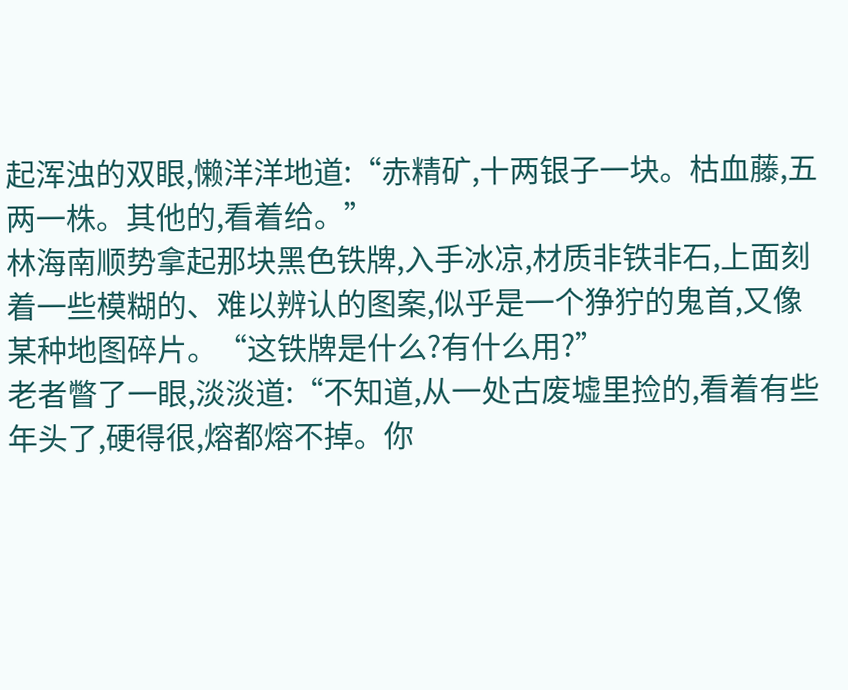起浑浊的双眼,懒洋洋地道:“赤精矿,十两银子一块。枯血藤,五两一株。其他的,看着给。”
林海南顺势拿起那块黑色铁牌,入手冰凉,材质非铁非石,上面刻着一些模糊的、难以辨认的图案,似乎是一个狰狞的鬼首,又像某种地图碎片。“这铁牌是什么?有什么用?”
老者瞥了一眼,淡淡道:“不知道,从一处古废墟里捡的,看着有些年头了,硬得很,熔都熔不掉。你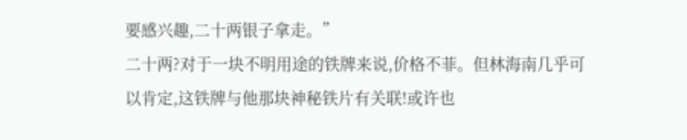要感兴趣,二十两银子拿走。”
二十两?对于一块不明用途的铁牌来说,价格不菲。但林海南几乎可以肯定,这铁牌与他那块神秘铁片有关联!或许也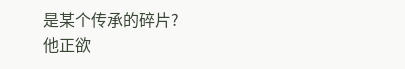是某个传承的碎片?
他正欲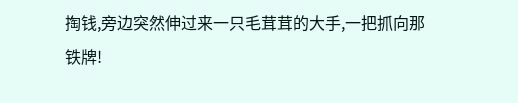掏钱,旁边突然伸过来一只毛茸茸的大手,一把抓向那铁牌!